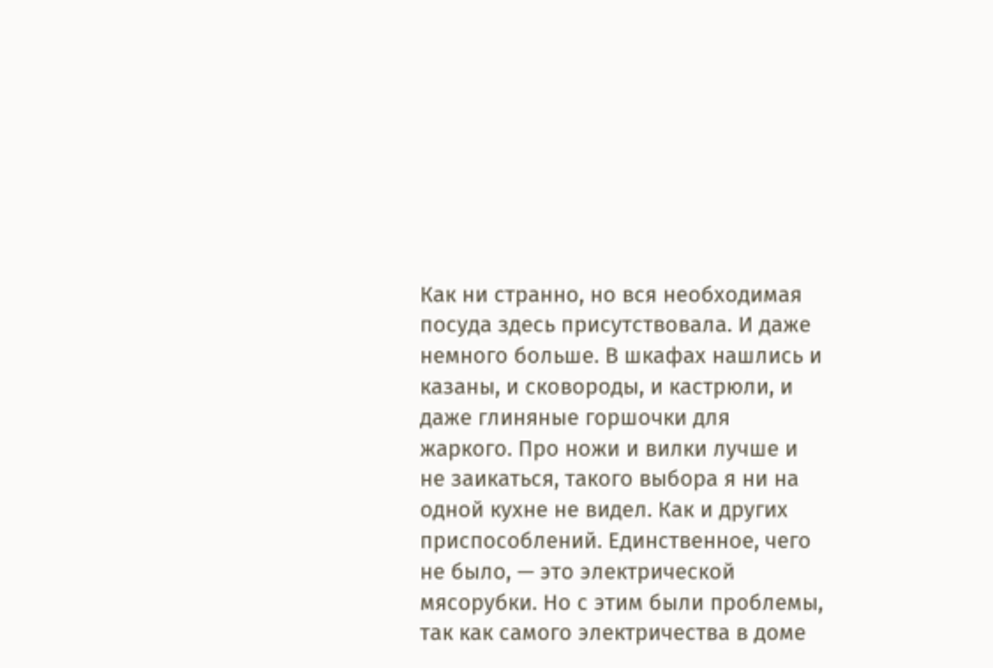Как ни странно, но вся необходимая посуда здесь присутствовала. И даже немного больше. В шкафах нашлись и казаны, и сковороды, и кастрюли, и даже глиняные горшочки для жаркого. Про ножи и вилки лучше и не заикаться, такого выбора я ни на одной кухне не видел. Как и других приспособлений. Единственное, чего не было, — это электрической мясорубки. Но с этим были проблемы, так как самого электричества в доме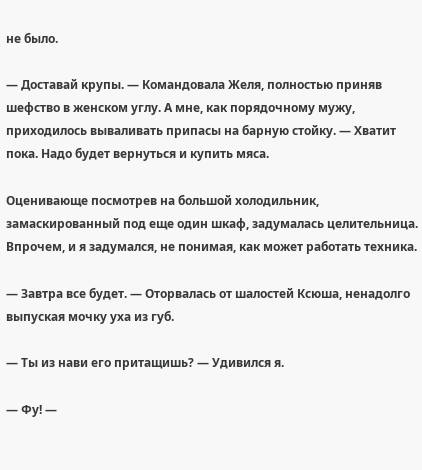не было.

— Доставай крупы. — Командовала Желя, полностью приняв шефство в женском углу. А мне, как порядочному мужу, приходилось вываливать припасы на барную стойку. — Хватит пока. Надо будет вернуться и купить мяса.

Оценивающе посмотрев на большой холодильник, замаскированный под еще один шкаф, задумалась целительница. Впрочем, и я задумался, не понимая, как может работать техника.

— Завтра все будет. — Оторвалась от шалостей Ксюша, ненадолго выпуская мочку уха из губ.

— Ты из нави его притащишь? — Удивился я.

— Фу! —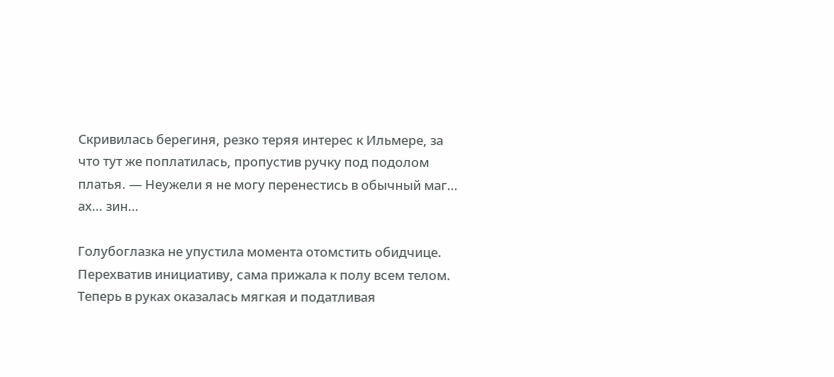Скривилась берегиня, резко теряя интерес к Ильмере, за что тут же поплатилась, пропустив ручку под подолом платья. — Неужели я не могу перенестись в обычный маг… ах… зин…

Голубоглазка не упустила момента отомстить обидчице. Перехватив инициативу, сама прижала к полу всем телом. Теперь в руках оказалась мягкая и податливая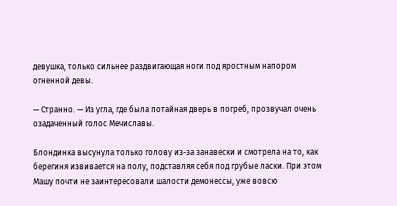девушка, только сильнее раздвигающая ноги под яростным напором огненной девы.

— Странно. — Из угла, где была потайная дверь в погреб, прозвучал очень озадаченный голос Мечиславы.

Блондинка высунула только голову из-за занавески и смотрела на то, как берегиня извивается на полу, подставляя себя под грубые ласки. При этом Машу почти не заинтересовали шалости демонессы, уже вовсю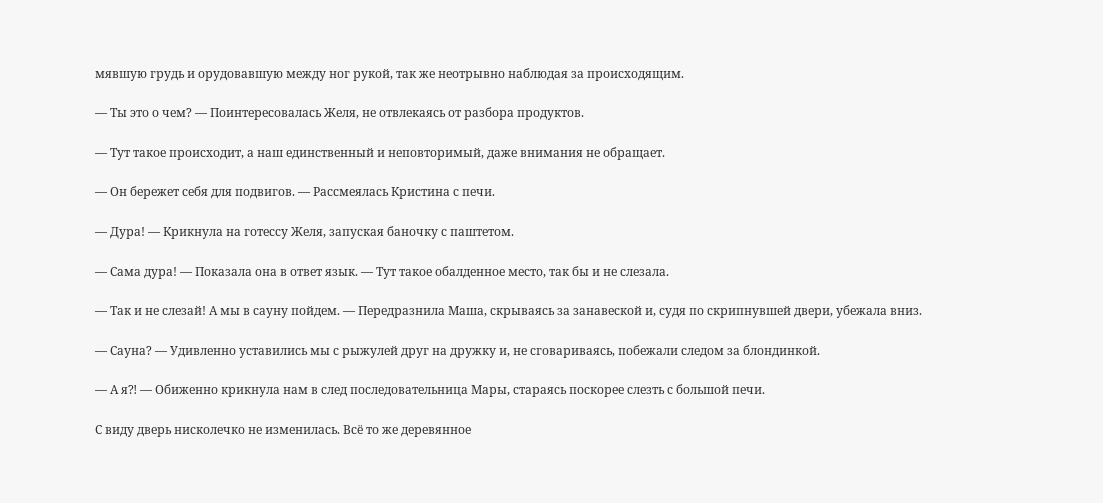мявшую грудь и орудовавшую между ног рукой, так же неотрывно наблюдая за происходящим.

— Ты это о чем? — Поинтересовалась Желя, не отвлекаясь от разбора продуктов.

— Тут такое происходит, а наш единственный и неповторимый, даже внимания не обращает.

— Он бережет себя для подвигов. — Рассмеялась Кристина с печи.

— Дура! — Крикнула на готессу Желя, запуская баночку с паштетом.

— Сама дура! — Показала она в ответ язык. — Тут такое обалденное место, так бы и не слезала.

— Так и не слезай! А мы в сауну пойдем. — Передразнила Маша, скрываясь за занавеской и, судя по скрипнувшей двери, убежала вниз.

— Сауна? — Удивленно уставились мы с рыжулей друг на дружку и, не сговариваясь, побежали следом за блондинкой.

— А я⁈ — Обиженно крикнула нам в след последовательница Мары, стараясь поскорее слезть с большой печи.

С виду дверь нисколечко не изменилась. Всё то же деревянное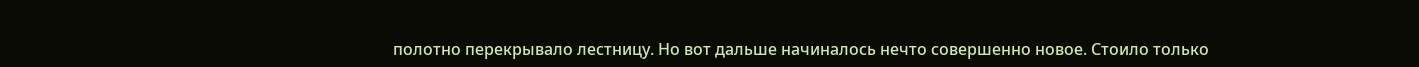полотно перекрывало лестницу. Но вот дальше начиналось нечто совершенно новое. Стоило только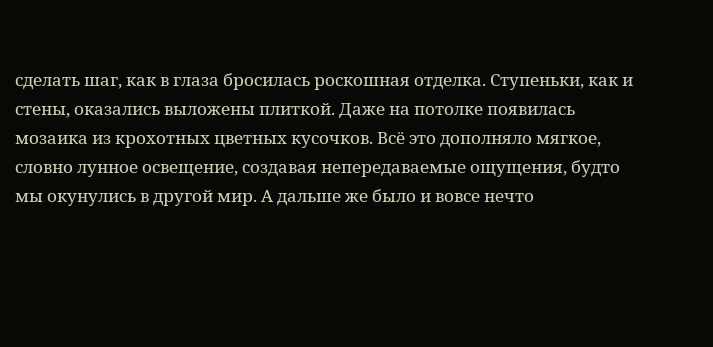сделать шаг, как в глаза бросилась роскошная отделка. Ступеньки, как и стены, оказались выложены плиткой. Даже на потолке появилась мозаика из крохотных цветных кусочков. Всё это дополняло мягкое, словно лунное освещение, создавая непередаваемые ощущения, будто мы окунулись в другой мир. А дальше же было и вовсе нечто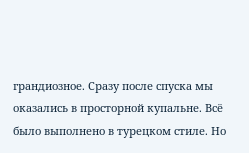грандиозное. Сразу после спуска мы оказались в просторной купальне. Всё было выполнено в турецком стиле. Но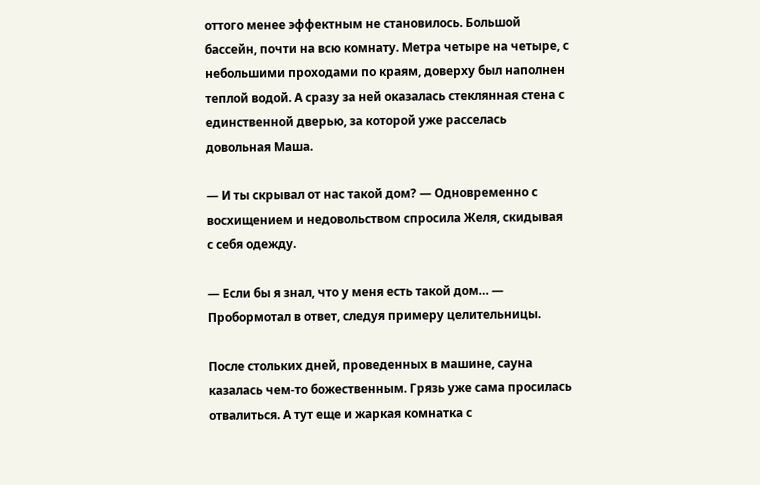оттого менее эффектным не становилось. Большой бассейн, почти на всю комнату. Метра четыре на четыре, с небольшими проходами по краям, доверху был наполнен теплой водой. А сразу за ней оказалась стеклянная стена с единственной дверью, за которой уже расселась довольная Маша.

— И ты скрывал от нас такой дом? — Одновременно с восхищением и недовольством спросила Желя, скидывая с себя одежду.

— Если бы я знал, что у меня есть такой дом… — Пробормотал в ответ, следуя примеру целительницы.

После стольких дней, проведенных в машине, сауна казалась чем-то божественным. Грязь уже сама просилась отвалиться. А тут еще и жаркая комнатка с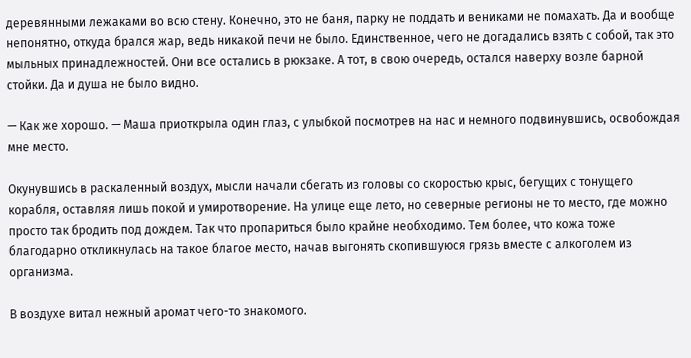деревянными лежаками во всю стену. Конечно, это не баня, парку не поддать и вениками не помахать. Да и вообще непонятно, откуда брался жар, ведь никакой печи не было. Единственное, чего не догадались взять с собой, так это мыльных принадлежностей. Они все остались в рюкзаке. А тот, в свою очередь, остался наверху возле барной стойки. Да и душа не было видно.

— Как же хорошо. — Маша приоткрыла один глаз, с улыбкой посмотрев на нас и немного подвинувшись, освобождая мне место.

Окунувшись в раскаленный воздух, мысли начали сбегать из головы со скоростью крыс, бегущих с тонущего корабля, оставляя лишь покой и умиротворение. На улице еще лето, но северные регионы не то место, где можно просто так бродить под дождем. Так что пропариться было крайне необходимо. Тем более, что кожа тоже благодарно откликнулась на такое благое место, начав выгонять скопившуюся грязь вместе с алкоголем из организма.

В воздухе витал нежный аромат чего-то знакомого.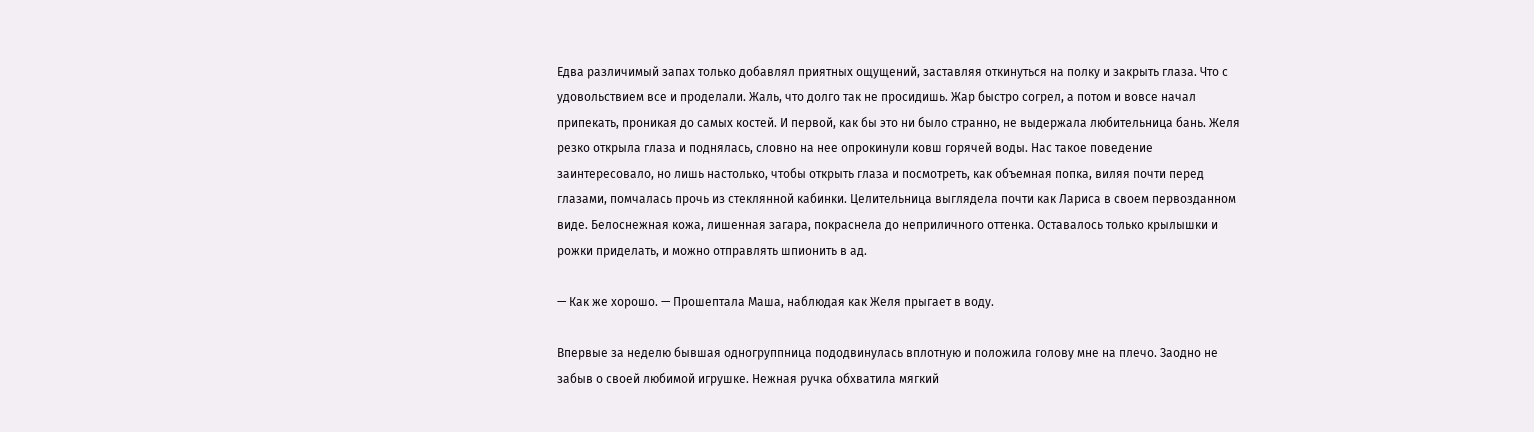Едва различимый запах только добавлял приятных ощущений, заставляя откинуться на полку и закрыть глаза. Что с удовольствием все и проделали. Жаль, что долго так не просидишь. Жар быстро согрел, а потом и вовсе начал припекать, проникая до самых костей. И первой, как бы это ни было странно, не выдержала любительница бань. Желя резко открыла глаза и поднялась, словно на нее опрокинули ковш горячей воды. Нас такое поведение заинтересовало, но лишь настолько, чтобы открыть глаза и посмотреть, как объемная попка, виляя почти перед глазами, помчалась прочь из стеклянной кабинки. Целительница выглядела почти как Лариса в своем первозданном виде. Белоснежная кожа, лишенная загара, покраснела до неприличного оттенка. Оставалось только крылышки и рожки приделать, и можно отправлять шпионить в ад.

— Как же хорошо. — Прошептала Маша, наблюдая как Желя прыгает в воду.

Впервые за неделю бывшая одногруппница пододвинулась вплотную и положила голову мне на плечо. Заодно не забыв о своей любимой игрушке. Нежная ручка обхватила мягкий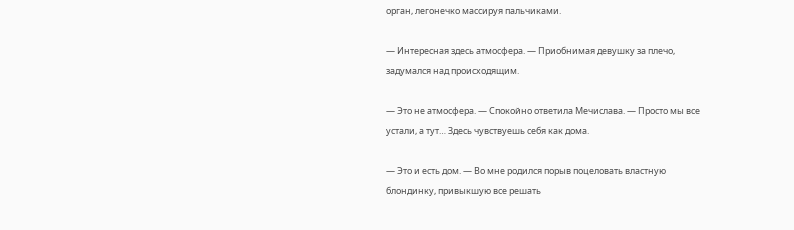орган, легонечко массируя пальчиками.

— Интересная здесь атмосфера. — Приобнимая девушку за плечо, задумался над происходящим.

— Это не атмосфера. — Спокойно ответила Мечислава. — Просто мы все устали, а тут… Здесь чувствуешь себя как дома.

— Это и есть дом. — Во мне родился порыв поцеловать властную блондинку, привыкшую все решать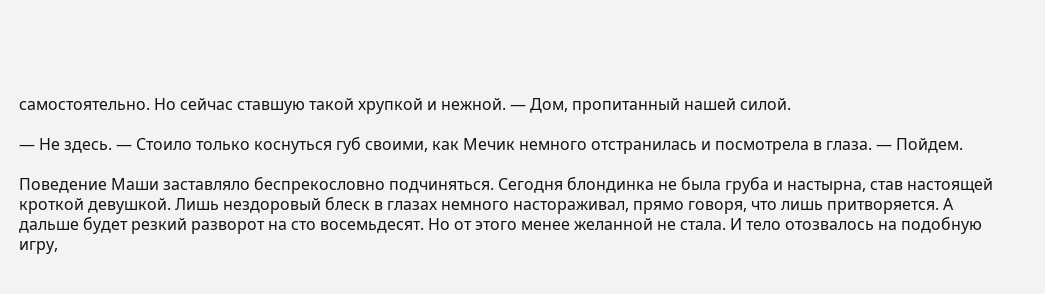самостоятельно. Но сейчас ставшую такой хрупкой и нежной. — Дом, пропитанный нашей силой.

— Не здесь. — Стоило только коснуться губ своими, как Мечик немного отстранилась и посмотрела в глаза. — Пойдем.

Поведение Маши заставляло беспрекословно подчиняться. Сегодня блондинка не была груба и настырна, став настоящей кроткой девушкой. Лишь нездоровый блеск в глазах немного настораживал, прямо говоря, что лишь притворяется. А дальше будет резкий разворот на сто восемьдесят. Но от этого менее желанной не стала. И тело отозвалось на подобную игру,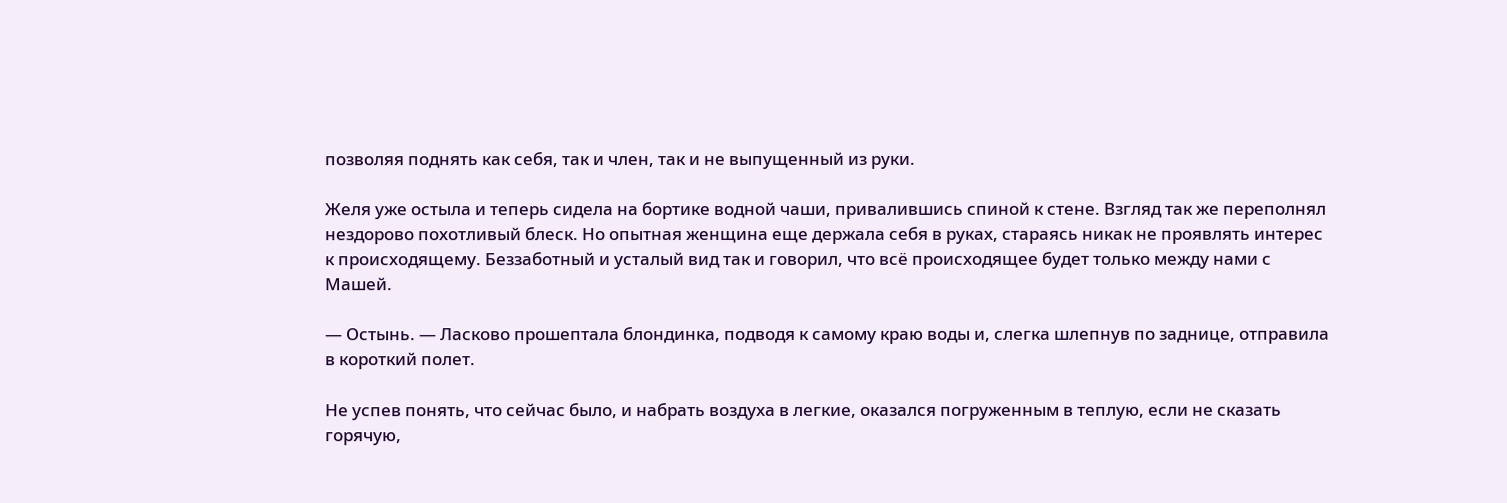позволяя поднять как себя, так и член, так и не выпущенный из руки.

Желя уже остыла и теперь сидела на бортике водной чаши, привалившись спиной к стене. Взгляд так же переполнял нездорово похотливый блеск. Но опытная женщина еще держала себя в руках, стараясь никак не проявлять интерес к происходящему. Беззаботный и усталый вид так и говорил, что всё происходящее будет только между нами с Машей.

— Остынь. — Ласково прошептала блондинка, подводя к самому краю воды и, слегка шлепнув по заднице, отправила в короткий полет.

Не успев понять, что сейчас было, и набрать воздуха в легкие, оказался погруженным в теплую, если не сказать горячую,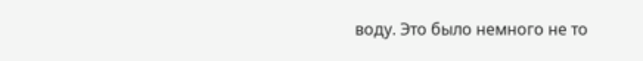воду. Это было немного не то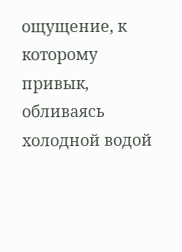ощущение, к которому привык, обливаясь холодной водой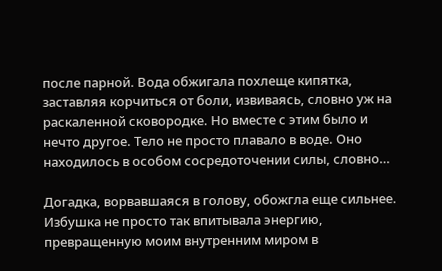после парной. Вода обжигала похлеще кипятка, заставляя корчиться от боли, извиваясь, словно уж на раскаленной сковородке. Но вместе с этим было и нечто другое. Тело не просто плавало в воде. Оно находилось в особом сосредоточении силы, словно…

Догадка, ворвавшаяся в голову, обожгла еще сильнее. Избушка не просто так впитывала энергию, превращенную моим внутренним миром в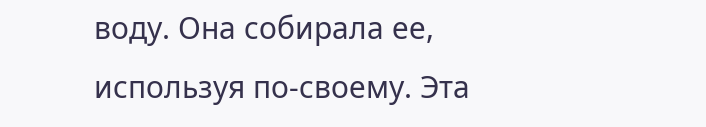воду. Она собирала ее, используя по-своему. Эта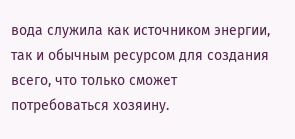вода служила как источником энергии, так и обычным ресурсом для создания всего, что только сможет потребоваться хозяину.